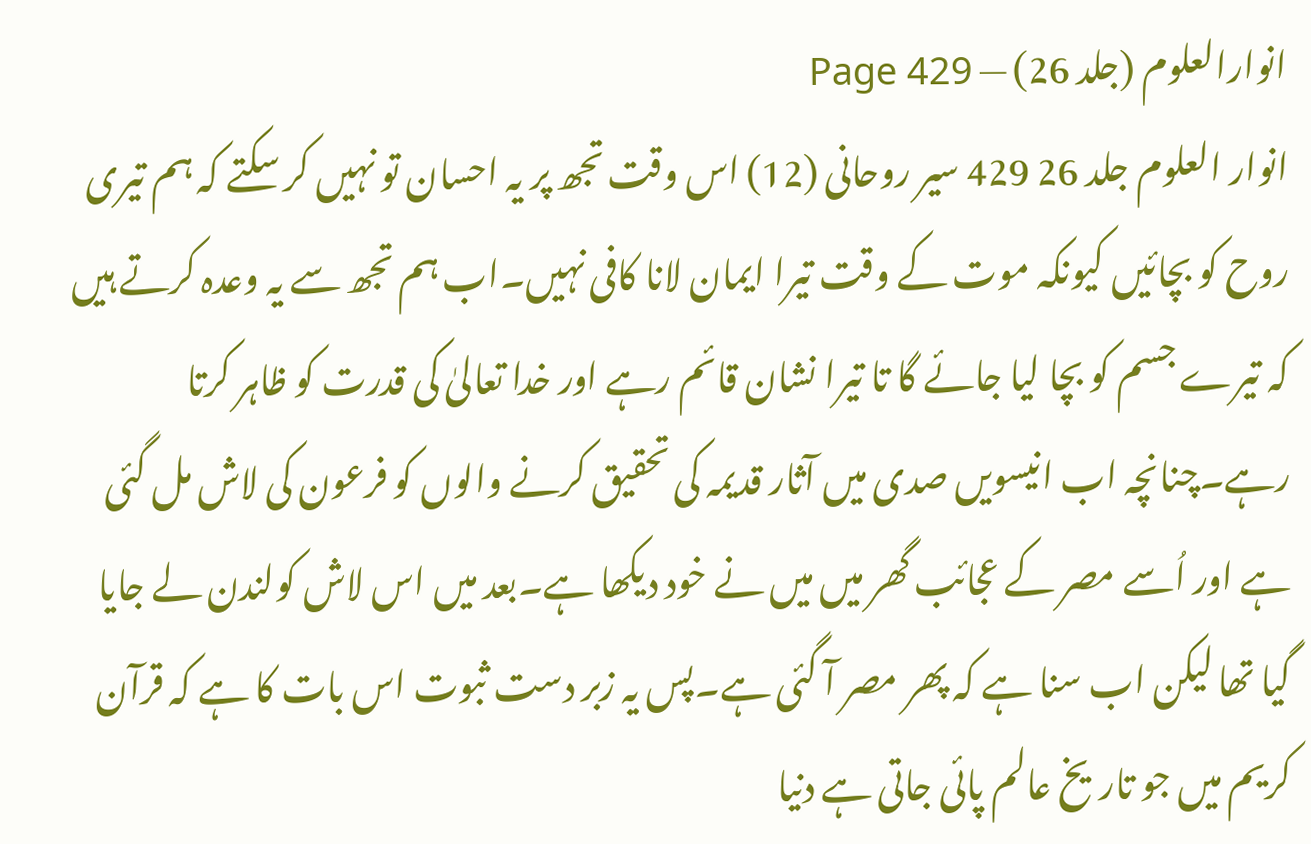انوارالعلوم (جلد 26) — Page 429
انوار العلوم جلد 26 429 سیر روحانی (12) اس وقت تجھ پر یہ احسان تو نہیں کر سکتے کہ ہم تیری روح کو بچائیں کیونکہ موت کے وقت تیرا ایمان لانا کافی نہیں۔اب ہم تجھ سے یہ وعدہ کرتے ہیں کہ تیرے جسم کو بچا لیا جائے گا تا تیرا نشان قائم رہے اور خدا تعالیٰ کی قدرت کو ظاہر کرتا رہے۔چنانچہ اب انیسویں صدی میں آثار قدیمہ کی تحقیق کرنے والوں کو فرعون کی لاش مل گئی ہے اور اُسے مصر کے عجائب گھر میں میں نے خود دیکھا ہے۔بعد میں اس لاش کولندن لے جایا گیا تھا لیکن اب سنا ہے کہ پھر مصر آ گئی ہے۔پس یہ زبر دست ثبوت اس بات کا ہے کہ قرآن کریم میں جو تاریخ عالم پائی جاتی ہے دنیا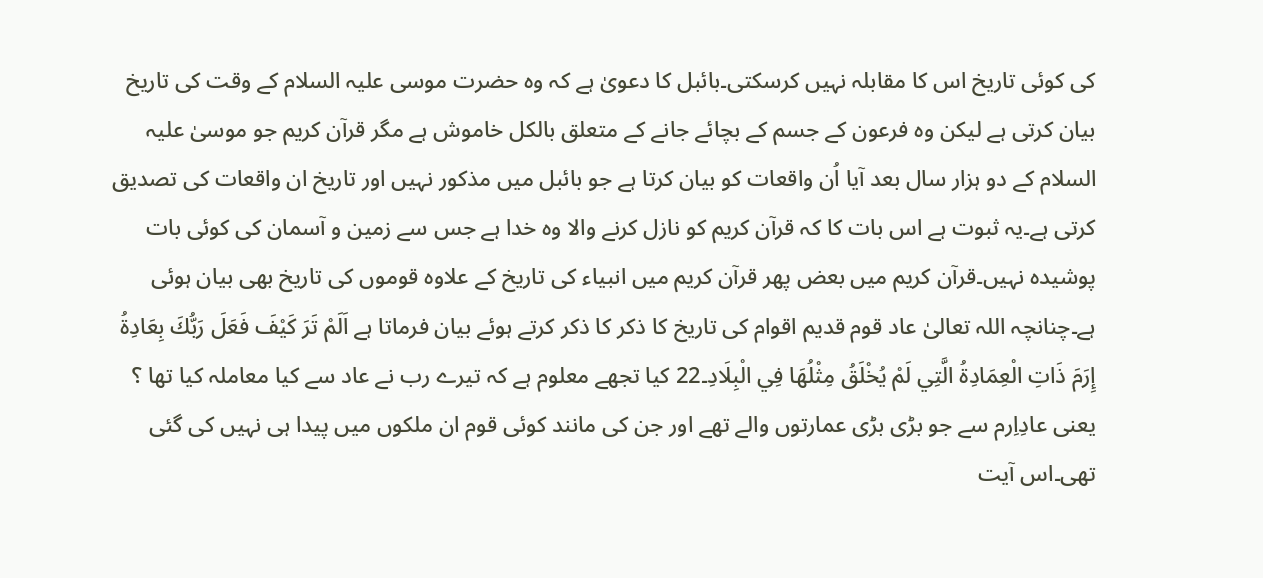کی کوئی تاریخ اس کا مقابلہ نہیں کرسکتی۔بائبل کا دعویٰ ہے کہ وہ حضرت موسی علیہ السلام کے وقت کی تاریخ بیان کرتی ہے لیکن وہ فرعون کے جسم کے بچائے جانے کے متعلق بالکل خاموش ہے مگر قرآن کریم جو موسیٰ علیہ السلام کے دو ہزار سال بعد آیا اُن واقعات کو بیان کرتا ہے جو بائبل میں مذکور نہیں اور تاریخ ان واقعات کی تصدیق کرتی ہے۔یہ ثبوت ہے اس بات کا کہ قرآن کریم کو نازل کرنے والا وہ خدا ہے جس سے زمین و آسمان کی کوئی بات پوشیدہ نہیں۔قرآن کریم میں بعض پھر قرآن کریم میں انبیاء کی تاریخ کے علاوہ قوموں کی تاریخ بھی بیان ہوئی ہے۔چنانچہ اللہ تعالیٰ عاد قوم قدیم اقوام کی تاریخ کا ذکر کا ذکر کرتے ہوئے بیان فرماتا ہے اَلَمْ تَرَ كَيْفَ فَعَلَ رَبُّكَ بِعَادِةُ إِرَمَ ذَاتِ الْعِمَادِةُ الَّتِي لَمْ يُخْلَقُ مِثْلُهَا فِي الْبِلَادِ۔22 کیا تجھے معلوم ہے کہ تیرے رب نے عاد سے کیا معاملہ کیا تھا ؟ یعنی عادِاِرم سے جو بڑی بڑی عمارتوں والے تھے اور جن کی مانند کوئی قوم ان ملکوں میں پیدا ہی نہیں کی گئی تھی۔اس آیت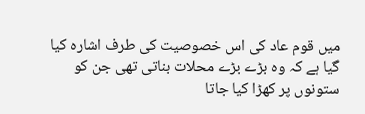میں قوم عاد کی اس خصوصیت کی طرف اشارہ کیا گیا ہے کہ وہ بڑے بڑے محلات بناتی تھی جن کو ستونوں پر کھڑا کیا جاتا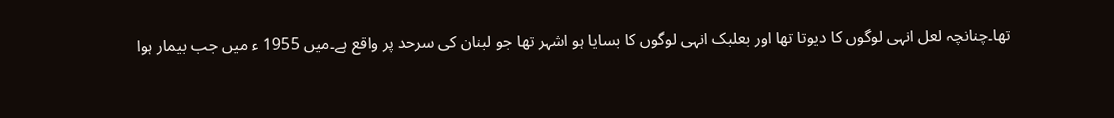تھا۔چنانچہ لعل انہی لوگوں کا دیوتا تھا اور بعلبک انہی لوگوں کا بسایا ہو اشہر تھا جو لبنان کی سرحد پر واقع ہے۔میں 1955 ء میں جب بیمار ہوا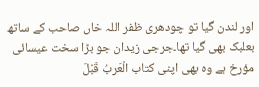اور لندن گیا تو چودھری ظفر اللہ خاں صاحب کے ساتھ بعلبک بھی گیا تھا۔جرجی زیدان جو بڑا سخت عیسائی مؤرخ ہے وہ بھی اپنی کتاب الْعَربُ قَبْلَ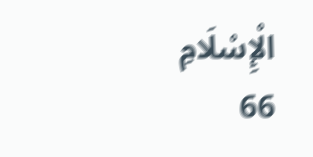الْإِسْلَامِ 66